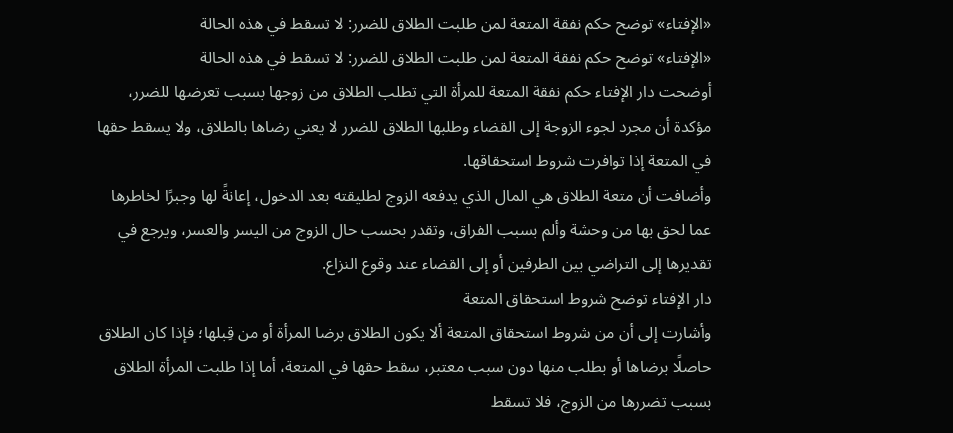«الإفتاء» توضح حكم نفقة المتعة لمن طلبت الطلاق للضرر: لا تسقط في هذه الحالة
«الإفتاء» توضح حكم نفقة المتعة لمن طلبت الطلاق للضرر: لا تسقط في هذه الحالة
أوضحت دار الإفتاء حكم نفقة المتعة للمرأة التي تطلب الطلاق من زوجها بسبب تعرضها للضرر، مؤكدة أن مجرد لجوء الزوجة إلى القضاء وطلبها الطلاق للضرر لا يعني رضاها بالطلاق، ولا يسقط حقها في المتعة إذا توافرت شروط استحقاقها.
وأضافت أن متعة الطلاق هي المال الذي يدفعه الزوج لطليقته بعد الدخول، إعانةً لها وجبرًا لخاطرها عما لحق بها من وحشة وألم بسبب الفراق، وتقدر بحسب حال الزوج من اليسر والعسر، ويرجع في تقديرها إلى التراضي بين الطرفين أو إلى القضاء عند وقوع النزاع.
دار الإفتاء توضح شروط استحقاق المتعة
وأشارت إلى أن من شروط استحقاق المتعة ألا يكون الطلاق برضا المرأة أو من قِبلها؛ فإذا كان الطلاق حاصلًا برضاها أو بطلب منها دون سبب معتبر، سقط حقها في المتعة، أما إذا طلبت المرأة الطلاق بسبب تضررها من الزوج، فلا تسقط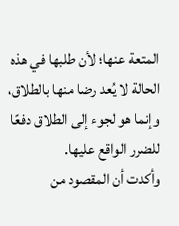المتعة عنها؛ لأن طلبها في هذه الحالة لا يُعد رضا منها بالطلاق، وإنما هو لجوء إلى الطلاق دفعًا للضرر الواقع عليها.
وأكدت أن المقصود من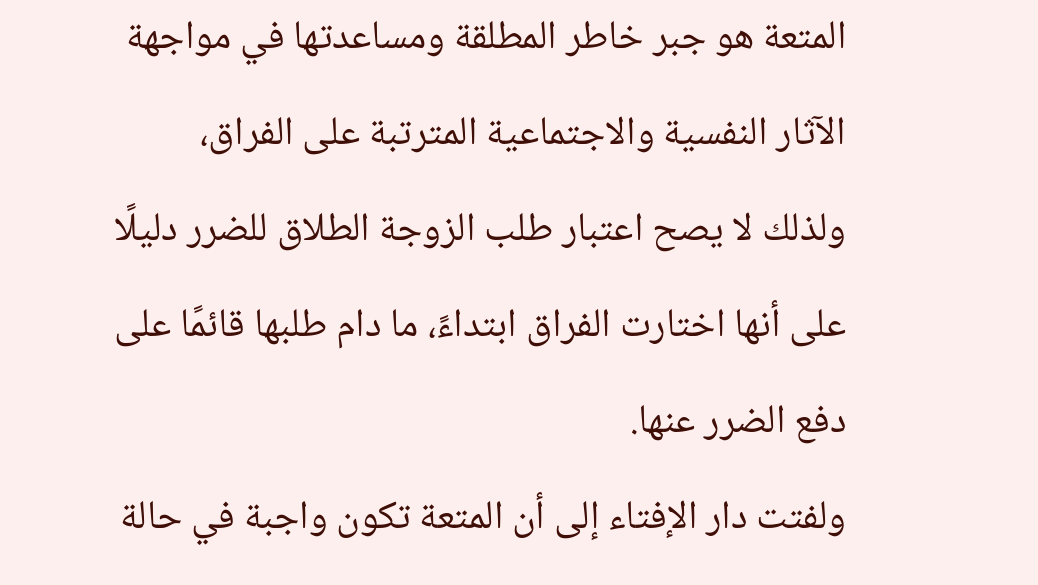المتعة هو جبر خاطر المطلقة ومساعدتها في مواجهة الآثار النفسية والاجتماعية المترتبة على الفراق، ولذلك لا يصح اعتبار طلب الزوجة الطلاق للضرر دليلًا على أنها اختارت الفراق ابتداءً، ما دام طلبها قائمًا على دفع الضرر عنها.
ولفتت دار الإفتاء إلى أن المتعة تكون واجبة في حالة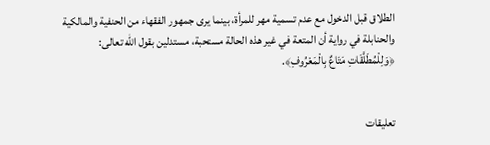الطلاق قبل الدخول مع عدم تسمية مهر للمرأة، بينما يرى جمهور الفقهاء من الحنفية والمالكية والحنابلة في رواية أن المتعة في غير هذه الحالة مستحبة، مستدلين بقول الله تعالى: ﴿وَلِلْمُطَلَّقَاتِ مَتَاعٌ بِالْمَعْرُوفِ﴾.


تعليقات